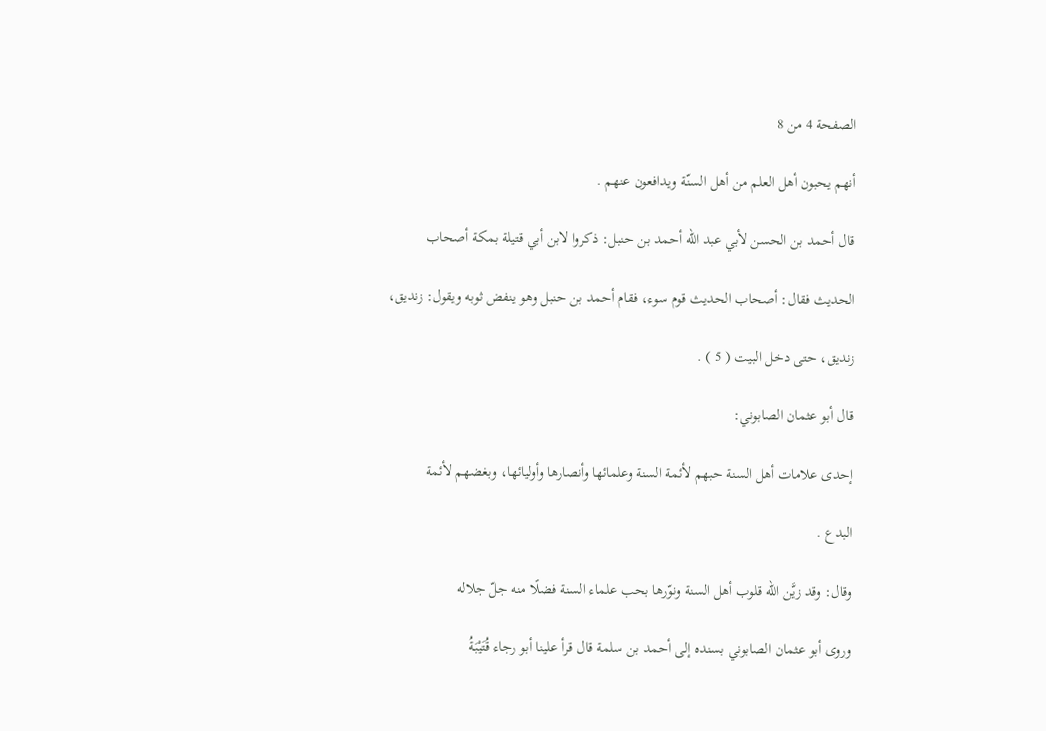الصفحة 4 من 8

أنهم يحبون أهل العلم من أهل السنّة ويدافعون عنهم .

قال أحمد بن الحسن لأبي عبد الله أحمد بن حنبل: ذكروا لابن أبي قتيلة بمكة أصحاب

الحديث فقال: أصحاب الحديث قوم سوء، فقام أحمد بن حنبل وهو ينفض ثوبه ويقول: زنديق،

زنديق، حتى دخل البيت ( 5 ) .

قال أبو عثمان الصابوني:

إحدى علامات أهل السنة حبهم لأئمة السنة وعلمائها وأنصارها وأوليائها، وبغضهم لأئمة

البدع .

وقال: وقد زيَّن الله قلوب أهل السنة ونوّرها بحب علماء السنة فضلًا منه جلّ جلاله

وروى أبو عثمان الصابوني بسنده إلى أحمد بن سلمة قال قرأ علينا أبو رجاء قُتَيْبَةُ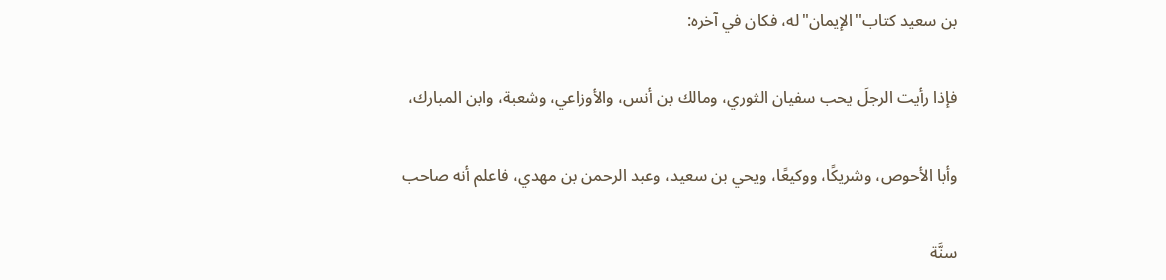بن سعيد كتاب"الإيمان"له، فكان في آخره:

فإذا رأيت الرجلَ يحب سفيان الثوري، ومالك بن أنس، والأوزاعي، وشعبة، وابن المبارك،

وأبا الأحوص، وشريكًا، ووكيعًا، ويحي بن سعيد، وعبد الرحمن بن مهدي، فاعلم أنه صاحب

سنَّة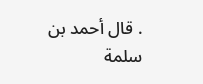. قال أحمد بن سلمة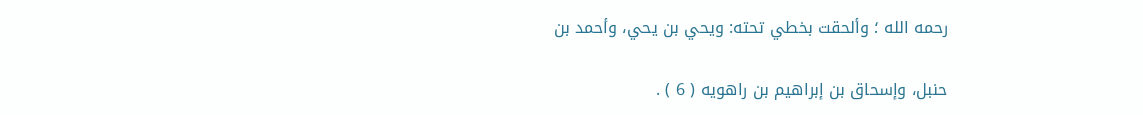رحمه الله ؛ وألحقت بخطي تحته: ويحي بن يحي، وأحمد بن

حنبل، وإسحاق بن إبراهيم بن راهويه ( 6 ) .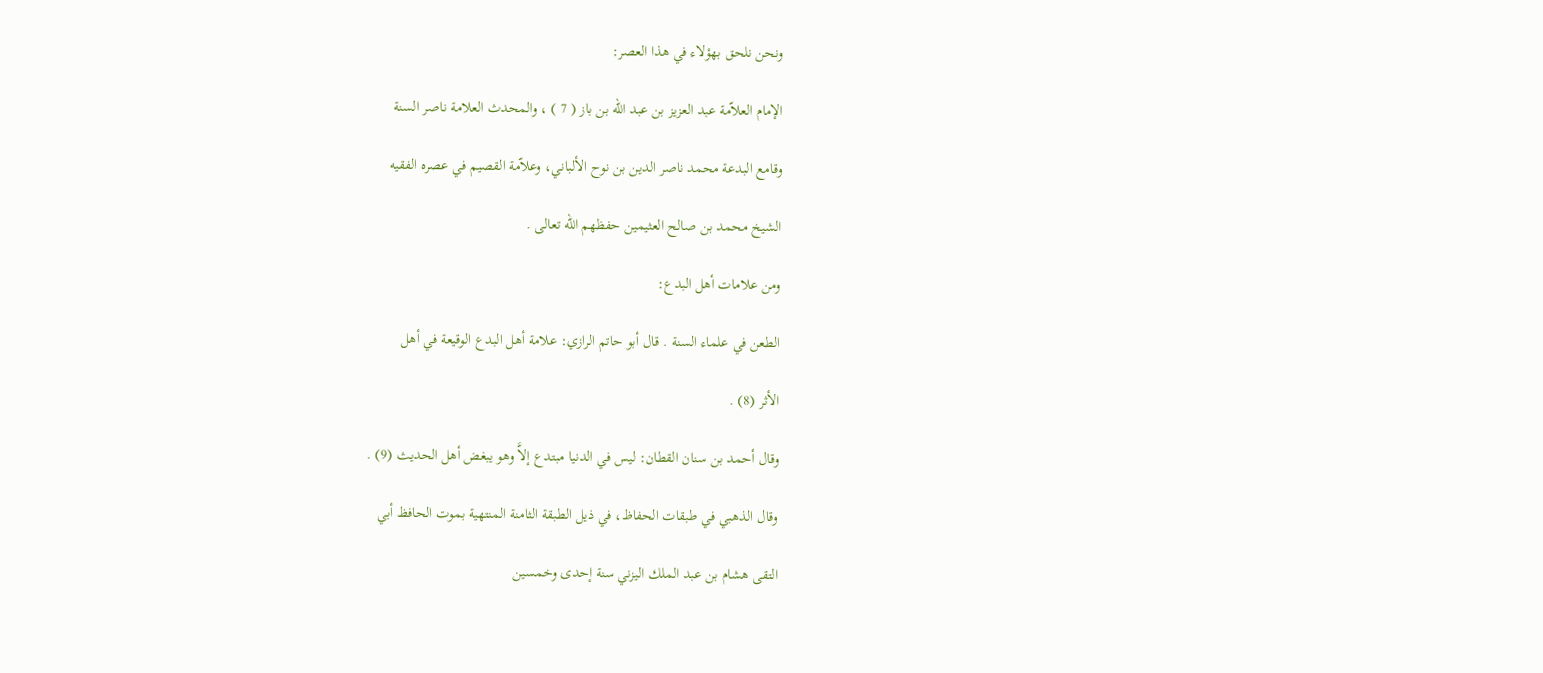ونحن نلحق بهؤلاء في هذا العصر:

الإمام العلاّمة عبد العزيز بن عبد الله بن باز ( 7 ) ، والمحدث العلامة ناصر السنة

وقامع البدعة محمد ناصر الدين بن نوح الألباني، وعلاّمة القصيم في عصره الفقيه

الشيخ محمد بن صالح العثيمين حفظهم الله تعالى .

ومن علامات أهل البدع:

الطعن في علماء السنة . قال أبو حاتم الرازي: علامة أهل البدع الوقيعة في أهل

الأثر (8) .

وقال أحمد بن سنان القطان: ليس في الدنيا مبتدع إلاَّ وهو يبغض أهل الحديث (9) .

وقال الذهبي في طبقات الحفاظ، في ذيل الطبقة الثامنة المنتهية بموت الحافظ أبي

التقى هشام بن عبد الملك اليزني سنة إحدى وخمسين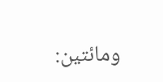ومائتين: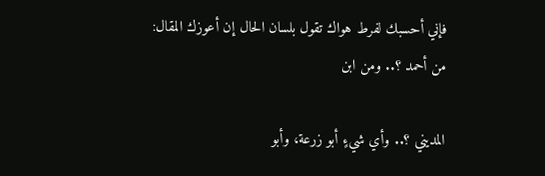فإني أحسبك لفرط هواك تقول بلسان الحال إن أعوزك المقال: من أحمد ؟.. ومن ابن

المديني ؟.. وأي شيءٍ أبو زرعة، وأبو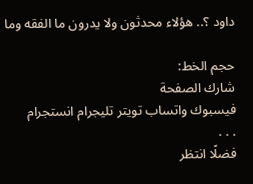داود ؟.. هؤلاء محدثون ولا يدرون ما الفقه وما

حجم الخط:
شارك الصفحة
فيسبوك واتساب تويتر تليجرام انستجرام
. . .
فضلًا انتظر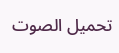تحميل الصوت